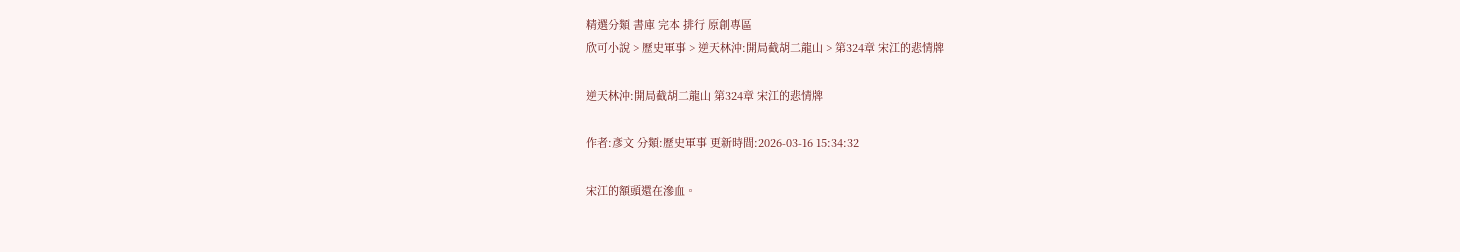精選分類 書庫 完本 排行 原創專區
欣可小說 > 歷史軍事 > 逆天林沖:開局截胡二龍山 > 第324章 宋江的悲情牌

逆天林沖:開局截胡二龍山 第324章 宋江的悲情牌

作者:彥文 分類:歷史軍事 更新時間:2026-03-16 15:34:32

宋江的額頭還在滲血。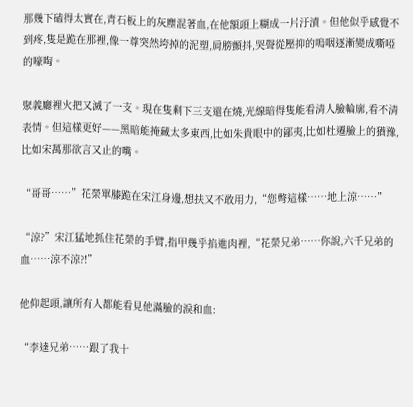那幾下磕得太實在,青石板上的灰塵混著血,在他額頭上糊成一片汙漬。但他似乎感覺不到疼,隻是跪在那裡,像一尊突然垮掉的泥塑,肩膀顫抖,哭聲從壓抑的嗚咽逐漸變成嘶啞的嚎啕。

聚義廳裡火把又滅了一支。現在隻剩下三支還在燒,光線暗得隻能看清人臉輪廓,看不清表情。但這樣更好——黑暗能掩藏太多東西,比如朱貴眼中的鄙夷,比如杜遷臉上的猶豫,比如宋萬那欲言又止的嘴。

“哥哥……”花榮單膝跪在宋江身邊,想扶又不敢用力,“您彆這樣……地上涼……”

“涼?”宋江猛地抓住花榮的手臂,指甲幾乎掐進肉裡,“花榮兄弟……你說,六千兄弟的血……涼不涼?!”

他仰起頭,讓所有人都能看見他滿臉的淚和血:

“李逵兄弟……跟了我十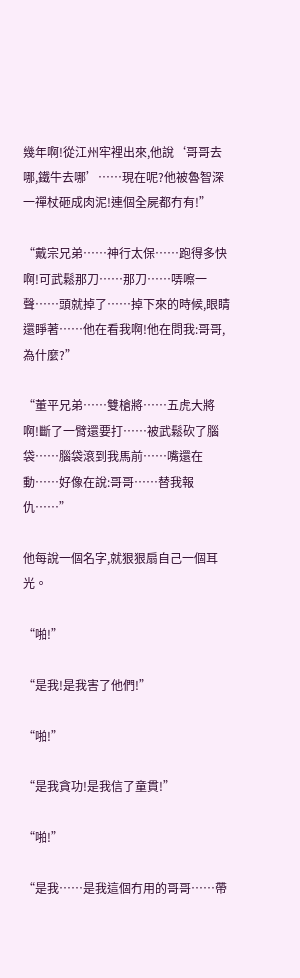幾年啊!從江州牢裡出來,他說‘哥哥去哪,鐵牛去哪’……現在呢?他被魯智深一禪杖砸成肉泥!連個全屍都冇有!”

“戴宗兄弟……神行太保……跑得多快啊!可武鬆那刀……那刀……哢嚓一聲……頭就掉了……掉下來的時候,眼睛還睜著……他在看我啊!他在問我:哥哥,為什麼?”

“董平兄弟……雙槍將……五虎大將啊!斷了一臂還要打……被武鬆砍了腦袋……腦袋滾到我馬前……嘴還在動……好像在說:哥哥……替我報仇……”

他每說一個名字,就狠狠扇自己一個耳光。

“啪!”

“是我!是我害了他們!”

“啪!”

“是我貪功!是我信了童貫!”

“啪!”

“是我……是我這個冇用的哥哥……帶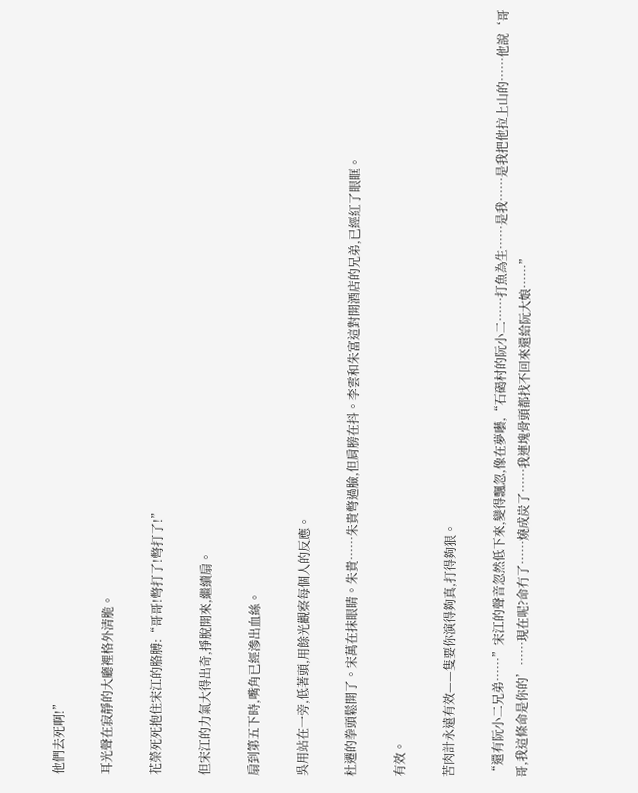他們去死啊!”

耳光聲在寂靜的大廳裡格外清脆。

花榮死死抱住宋江的胳膊:“哥哥!彆打了!彆打了!”

但宋江的力氣大得出奇,掙脫開來,繼續扇。

扇到第五下時,嘴角已經滲出血絲。

吳用站在一旁,低著頭,用餘光觀察每個人的反應。

杜遷的拳頭鬆開了。宋萬在抹眼睛。朱貴……朱貴彆過臉,但肩膀在抖。李雲和朱富這對開酒店的兄弟,已經紅了眼眶。

有效。

苦肉計永遠有效——隻要你演得夠真,打得夠狠。

“還有阮小二兄弟……”宋江的聲音忽然低下來,變得飄忽,像在夢囈,“石碣村的阮小二……打魚為生……是我……是我把他拉上山的……他說‘哥哥,我這條命是你的’……現在呢?命冇了……燒成炭了……我連塊骨頭都找不回來還給阮大娘……”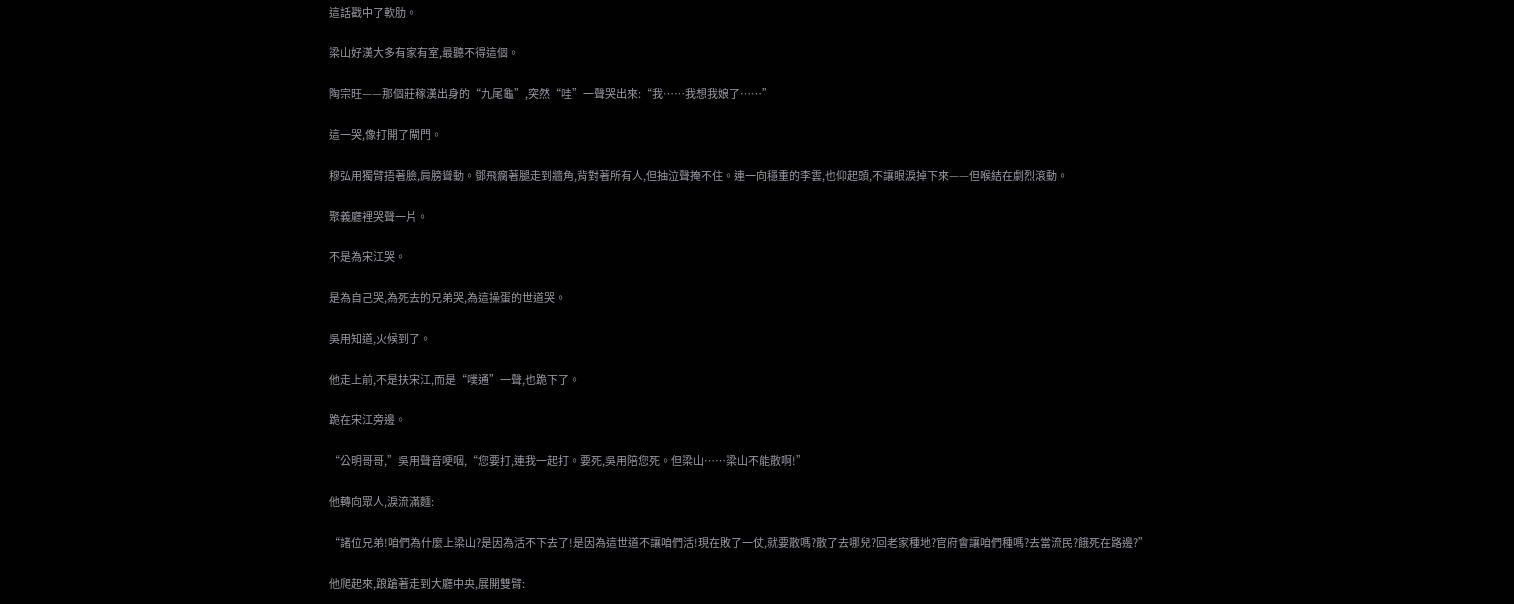這話戳中了軟肋。

梁山好漢大多有家有室,最聽不得這個。

陶宗旺——那個莊稼漢出身的“九尾龜”,突然“哇”一聲哭出來:“我……我想我娘了……”

這一哭,像打開了閘門。

穆弘用獨臂捂著臉,肩膀聳動。鄧飛瘸著腿走到牆角,背對著所有人,但抽泣聲掩不住。連一向穩重的李雲,也仰起頭,不讓眼淚掉下來——但喉結在劇烈滾動。

聚義廳裡哭聲一片。

不是為宋江哭。

是為自己哭,為死去的兄弟哭,為這操蛋的世道哭。

吳用知道,火候到了。

他走上前,不是扶宋江,而是“噗通”一聲,也跪下了。

跪在宋江旁邊。

“公明哥哥,”吳用聲音哽咽,“您要打,連我一起打。要死,吳用陪您死。但梁山……梁山不能散啊!”

他轉向眾人,淚流滿麵:

“諸位兄弟!咱們為什麼上梁山?是因為活不下去了!是因為這世道不讓咱們活!現在敗了一仗,就要散嗎?散了去哪兒?回老家種地?官府會讓咱們種嗎?去當流民?餓死在路邊?”

他爬起來,踉蹌著走到大廳中央,展開雙臂: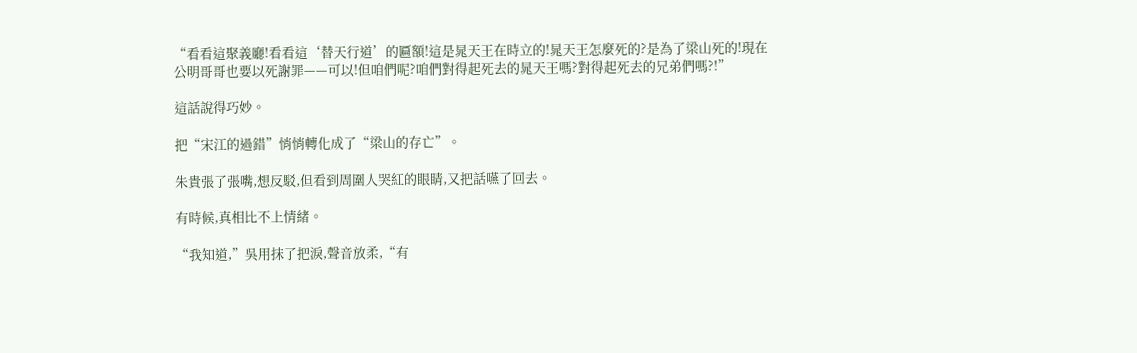“看看這聚義廳!看看這‘替天行道’的匾額!這是晁天王在時立的!晁天王怎麼死的?是為了梁山死的!現在公明哥哥也要以死謝罪——可以!但咱們呢?咱們對得起死去的晁天王嗎?對得起死去的兄弟們嗎?!”

這話說得巧妙。

把“宋江的過錯”悄悄轉化成了“梁山的存亡”。

朱貴張了張嘴,想反駁,但看到周圍人哭紅的眼睛,又把話嚥了回去。

有時候,真相比不上情緒。

“我知道,”吳用抹了把淚,聲音放柔,“有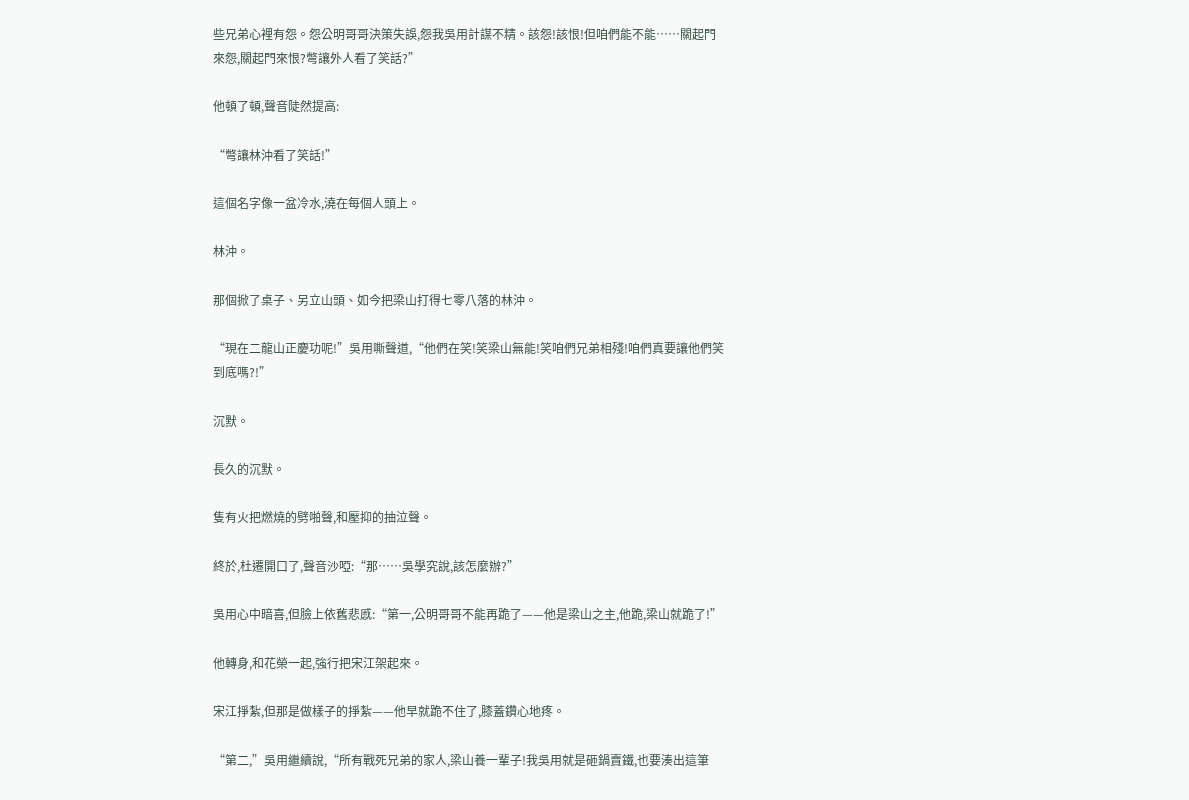些兄弟心裡有怨。怨公明哥哥決策失誤,怨我吳用計謀不精。該怨!該恨!但咱們能不能……關起門來怨,關起門來恨?彆讓外人看了笑話?”

他頓了頓,聲音陡然提高:

“彆讓林沖看了笑話!”

這個名字像一盆冷水,澆在每個人頭上。

林沖。

那個掀了桌子、另立山頭、如今把梁山打得七零八落的林沖。

“現在二龍山正慶功呢!”吳用嘶聲道,“他們在笑!笑梁山無能!笑咱們兄弟相殘!咱們真要讓他們笑到底嗎?!”

沉默。

長久的沉默。

隻有火把燃燒的劈啪聲,和壓抑的抽泣聲。

終於,杜遷開口了,聲音沙啞:“那……吳學究說,該怎麼辦?”

吳用心中暗喜,但臉上依舊悲慼:“第一,公明哥哥不能再跪了——他是梁山之主,他跪,梁山就跪了!”

他轉身,和花榮一起,強行把宋江架起來。

宋江掙紮,但那是做樣子的掙紮——他早就跪不住了,膝蓋鑽心地疼。

“第二,”吳用繼續說,“所有戰死兄弟的家人,梁山養一輩子!我吳用就是砸鍋賣鐵,也要湊出這筆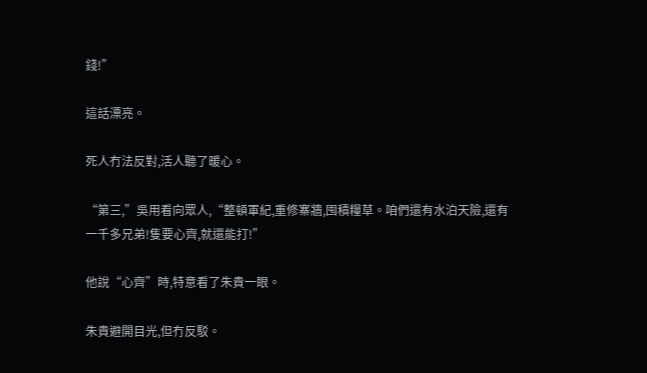錢!”

這話漂亮。

死人冇法反對,活人聽了暖心。

“第三,”吳用看向眾人,“整頓軍紀,重修寨牆,囤積糧草。咱們還有水泊天險,還有一千多兄弟!隻要心齊,就還能打!”

他說“心齊”時,特意看了朱貴一眼。

朱貴避開目光,但冇反駁。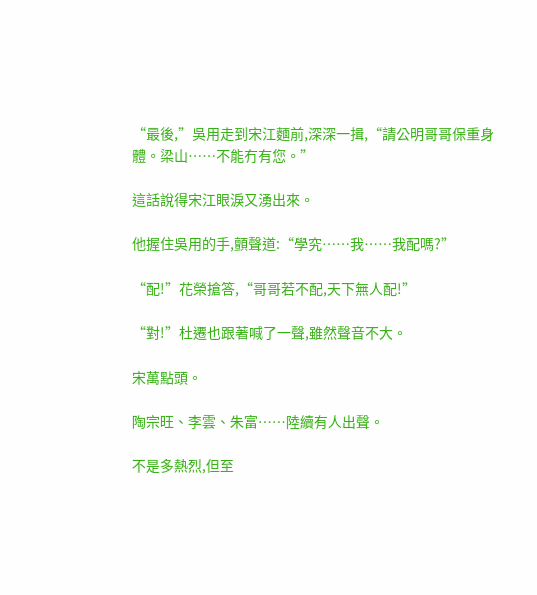“最後,”吳用走到宋江麵前,深深一揖,“請公明哥哥保重身體。梁山……不能冇有您。”

這話說得宋江眼淚又湧出來。

他握住吳用的手,顫聲道:“學究……我……我配嗎?”

“配!”花榮搶答,“哥哥若不配,天下無人配!”

“對!”杜遷也跟著喊了一聲,雖然聲音不大。

宋萬點頭。

陶宗旺、李雲、朱富……陸續有人出聲。

不是多熱烈,但至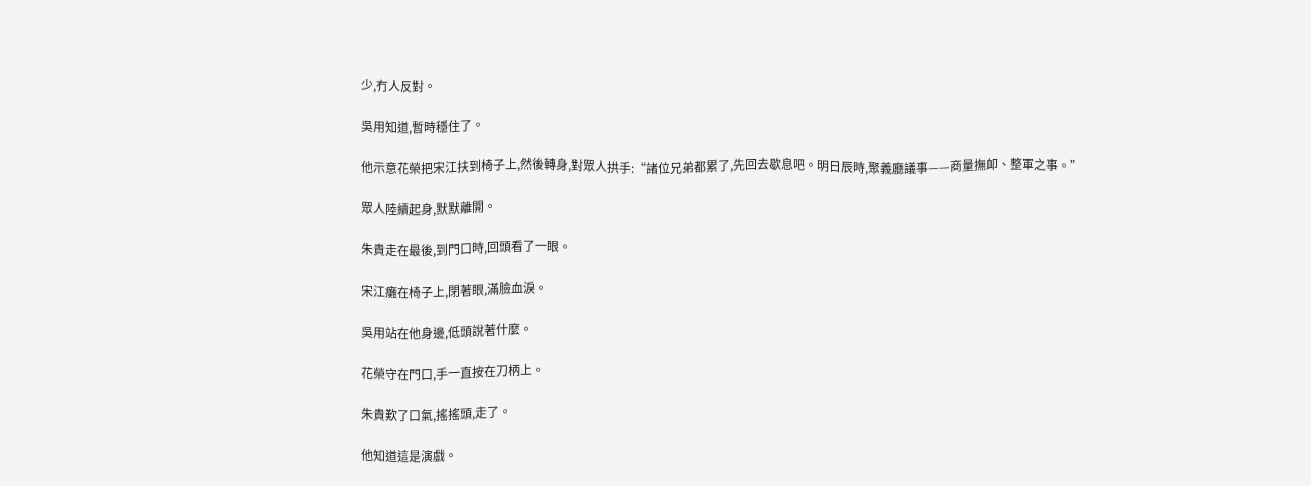少,冇人反對。

吳用知道,暫時穩住了。

他示意花榮把宋江扶到椅子上,然後轉身,對眾人拱手:“諸位兄弟都累了,先回去歇息吧。明日辰時,聚義廳議事——商量撫卹、整軍之事。”

眾人陸續起身,默默離開。

朱貴走在最後,到門口時,回頭看了一眼。

宋江癱在椅子上,閉著眼,滿臉血淚。

吳用站在他身邊,低頭說著什麼。

花榮守在門口,手一直按在刀柄上。

朱貴歎了口氣,搖搖頭,走了。

他知道這是演戲。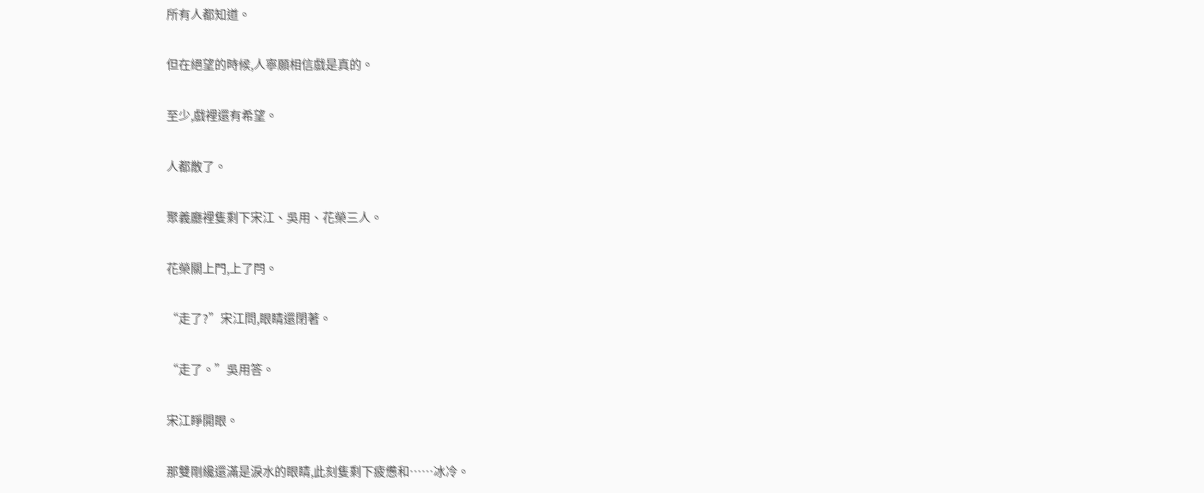所有人都知道。

但在絕望的時候,人寧願相信戲是真的。

至少,戲裡還有希望。

人都散了。

聚義廳裡隻剩下宋江、吳用、花榮三人。

花榮關上門,上了閂。

“走了?”宋江問,眼睛還閉著。

“走了。”吳用答。

宋江睜開眼。

那雙剛纔還滿是淚水的眼睛,此刻隻剩下疲憊和……冰冷。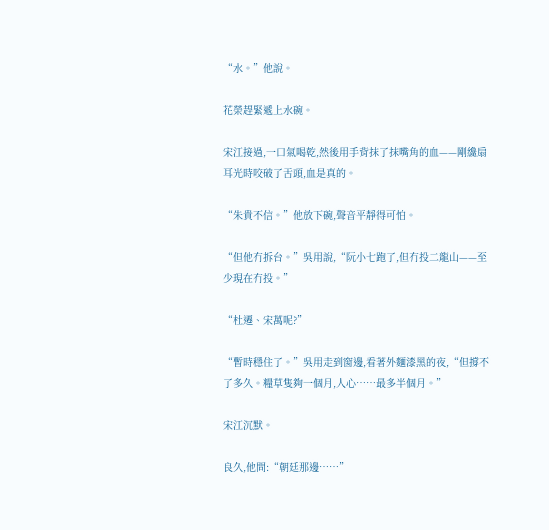“水。”他說。

花榮趕緊遞上水碗。

宋江接過,一口氣喝乾,然後用手背抹了抹嘴角的血——剛纔扇耳光時咬破了舌頭,血是真的。

“朱貴不信。”他放下碗,聲音平靜得可怕。

“但他冇拆台。”吳用說,“阮小七跑了,但冇投二龍山——至少現在冇投。”

“杜遷、宋萬呢?”

“暫時穩住了。”吳用走到窗邊,看著外麵漆黑的夜,“但撐不了多久。糧草隻夠一個月,人心……最多半個月。”

宋江沉默。

良久,他問:“朝廷那邊……”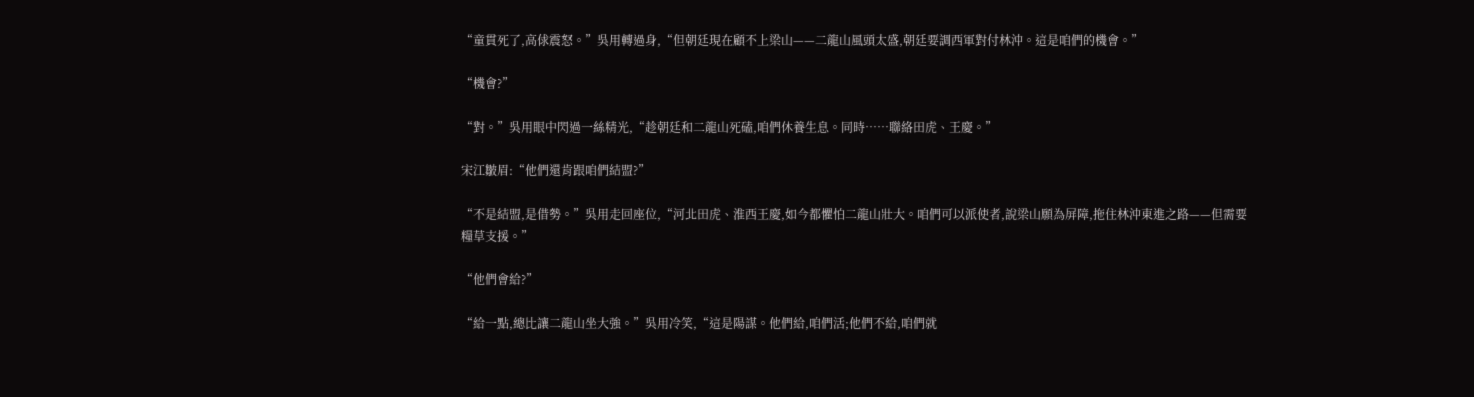“童貫死了,高俅震怒。”吳用轉過身,“但朝廷現在顧不上梁山——二龍山風頭太盛,朝廷要調西軍對付林沖。這是咱們的機會。”

“機會?”

“對。”吳用眼中閃過一絲精光,“趁朝廷和二龍山死磕,咱們休養生息。同時……聯絡田虎、王慶。”

宋江皺眉:“他們還肯跟咱們結盟?”

“不是結盟,是借勢。”吳用走回座位,“河北田虎、淮西王慶,如今都懼怕二龍山壯大。咱們可以派使者,說梁山願為屏障,拖住林沖東進之路——但需要糧草支援。”

“他們會給?”

“給一點,總比讓二龍山坐大強。”吳用冷笑,“這是陽謀。他們給,咱們活;他們不給,咱們就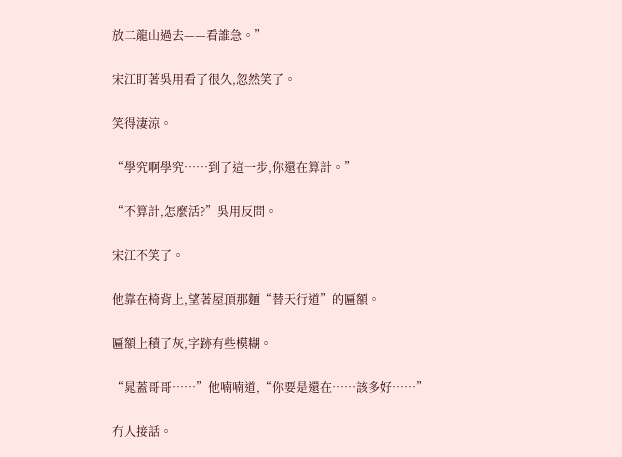放二龍山過去——看誰急。”

宋江盯著吳用看了很久,忽然笑了。

笑得淒涼。

“學究啊學究……到了這一步,你還在算計。”

“不算計,怎麼活?”吳用反問。

宋江不笑了。

他靠在椅背上,望著屋頂那麵“替天行道”的匾額。

匾額上積了灰,字跡有些模糊。

“晁蓋哥哥……”他喃喃道,“你要是還在……該多好……”

冇人接話。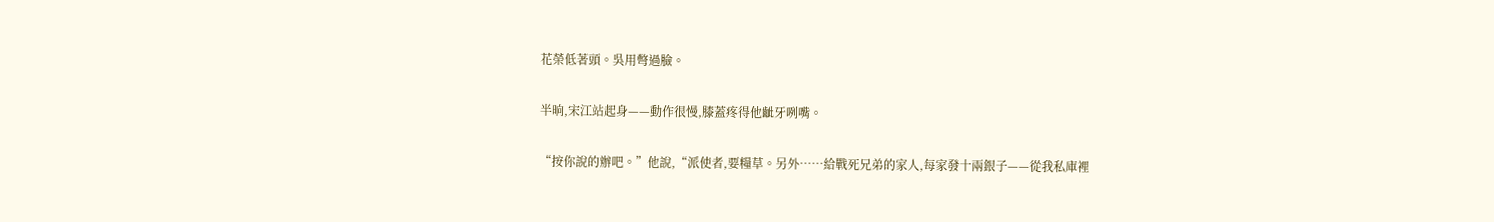花榮低著頭。吳用彆過臉。

半晌,宋江站起身——動作很慢,膝蓋疼得他齜牙咧嘴。

“按你說的辦吧。”他說,“派使者,要糧草。另外……給戰死兄弟的家人,每家發十兩銀子——從我私庫裡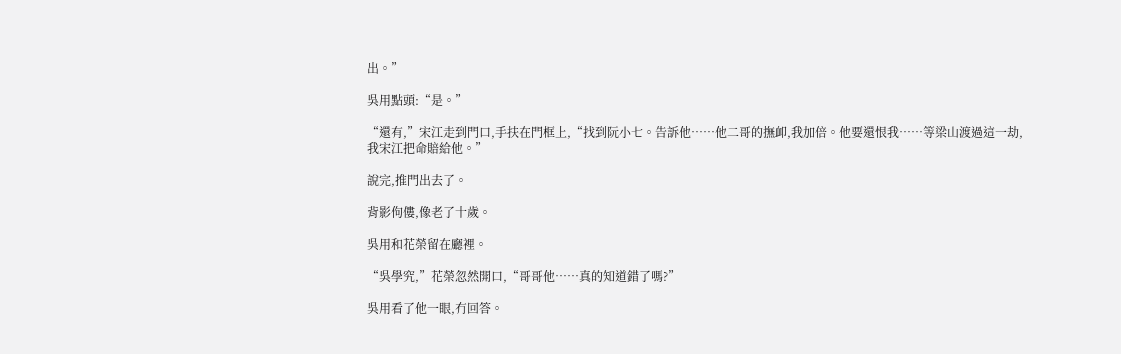出。”

吳用點頭:“是。”

“還有,”宋江走到門口,手扶在門框上,“找到阮小七。告訴他……他二哥的撫卹,我加倍。他要還恨我……等梁山渡過這一劫,我宋江把命賠給他。”

說完,推門出去了。

背影佝僂,像老了十歲。

吳用和花榮留在廳裡。

“吳學究,”花榮忽然開口,“哥哥他……真的知道錯了嗎?”

吳用看了他一眼,冇回答。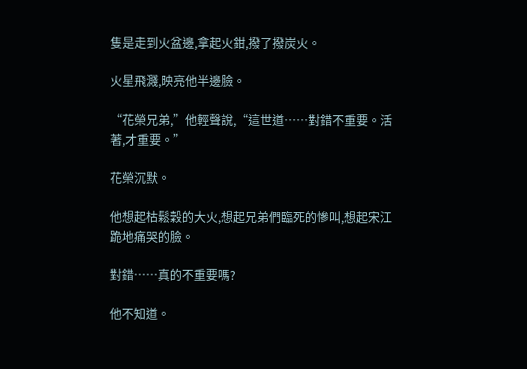隻是走到火盆邊,拿起火鉗,撥了撥炭火。

火星飛濺,映亮他半邊臉。

“花榮兄弟,”他輕聲說,“這世道……對錯不重要。活著,才重要。”

花榮沉默。

他想起枯鬆穀的大火,想起兄弟們臨死的慘叫,想起宋江跪地痛哭的臉。

對錯……真的不重要嗎?

他不知道。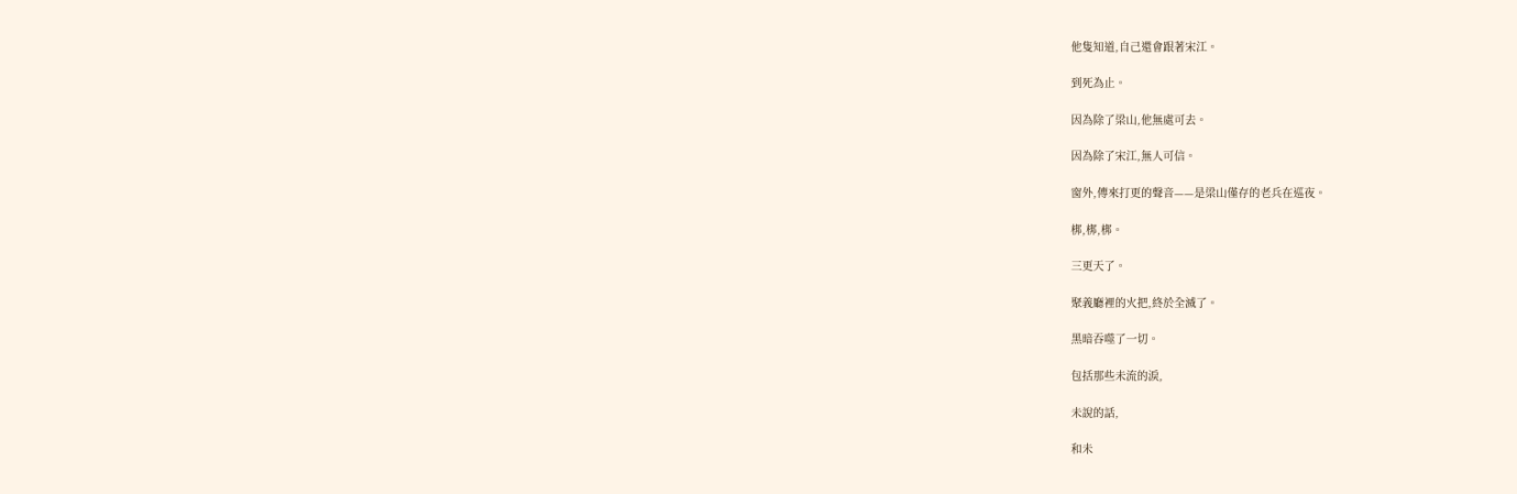他隻知道,自己還會跟著宋江。

到死為止。

因為除了梁山,他無處可去。

因為除了宋江,無人可信。

窗外,傳來打更的聲音——是梁山僅存的老兵在巡夜。

梆,梆,梆。

三更天了。

聚義廳裡的火把,終於全滅了。

黑暗吞噬了一切。

包括那些未流的淚,

未說的話,

和未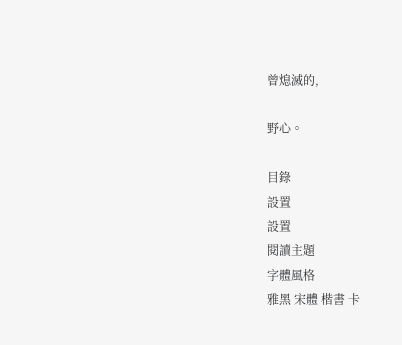曾熄滅的,

野心。

目錄
設置
設置
閱讀主題
字體風格
雅黑 宋體 楷書 卡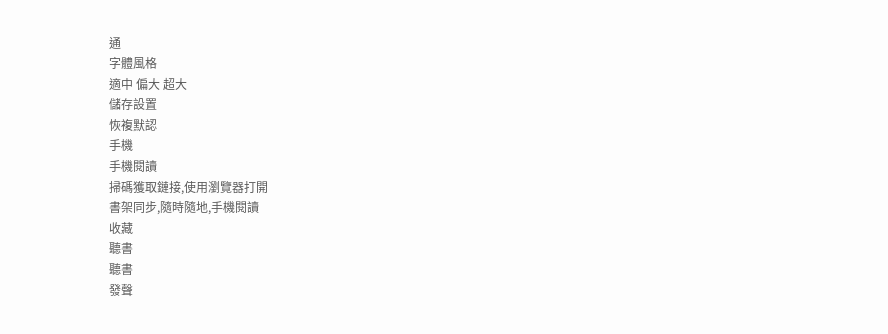通
字體風格
適中 偏大 超大
儲存設置
恢複默認
手機
手機閱讀
掃碼獲取鏈接,使用瀏覽器打開
書架同步,隨時隨地,手機閱讀
收藏
聽書
聽書
發聲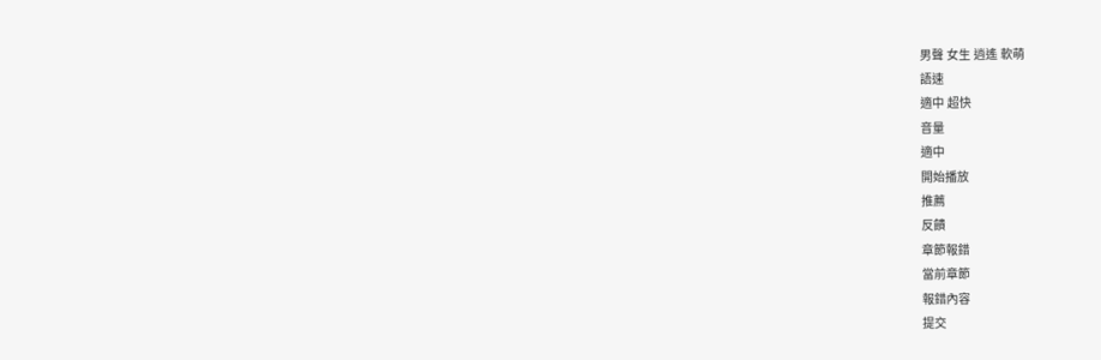男聲 女生 逍遙 軟萌
語速
適中 超快
音量
適中
開始播放
推薦
反饋
章節報錯
當前章節
報錯內容
提交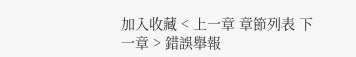加入收藏 < 上一章 章節列表 下一章 > 錯誤舉報